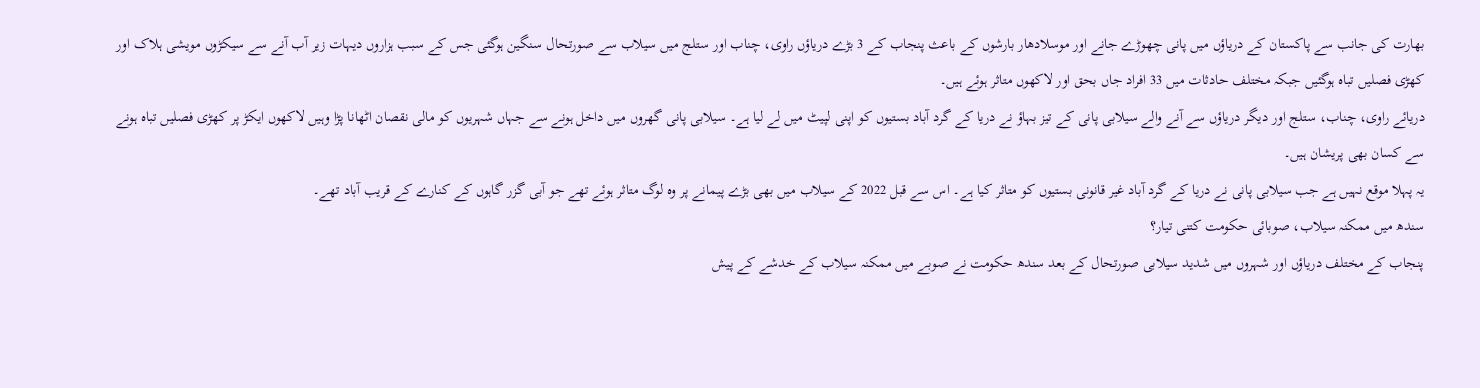بھارت کی جانب سے پاکستان کے دریاؤں میں پانی چھوڑے جانے اور موسلادھار بارشوں کے باعث پنجاب کے 3 بڑے دریاؤں راوی، چناب اور ستلج میں سیلاب سے صورتحال سنگین ہوگئی جس کے سبب ہزاروں دیہات زیر آب آنے سے سیکڑوں مویشی ہلاک اور کھڑی فصلیں تباہ ہوگئیں جبکہ مختلف حادثات میں 33 افراد جاں بحق اور لاکھوں متاثر ہوئے ہیں۔
دریائے راوی، چناب، ستلج اور دیگر دریاؤں سے آنے والے سیلابی پانی کے تیز بہاؤ نے دریا کے گرد آباد بستیوں کو اپنی لپیٹ میں لے لیا ہے۔ سیلابی پانی گھروں میں داخل ہونے سے جہاں شہریوں کو مالی نقصان اٹھانا پڑا وہیں لاکھوں ایکڑ پر کھڑی فصلیں تباہ ہونے سے کسان بھی پریشان ہیں۔
یہ پہلا موقع نہیں ہے جب سیلابی پانی نے دریا کے گرد آباد غیر قانونی بستیوں کو متاثر کیا ہے۔ اس سے قبل 2022 کے سیلاب میں بھی بڑے پیمانے پر وہ لوگ متاثر ہوئے تھے جو آبی گزر گاہوں کے کنارے کے قریب آباد تھے۔
سندھ میں ممکنہ سیلاب، صوبائی حکومت کتنی تیار؟
پنجاب کے مختلف دریاؤں اور شہروں میں شدید سیلابی صورتحال کے بعد سندھ حکومت نے صوبے میں ممکنہ سیلاب کے خدشے کے پیش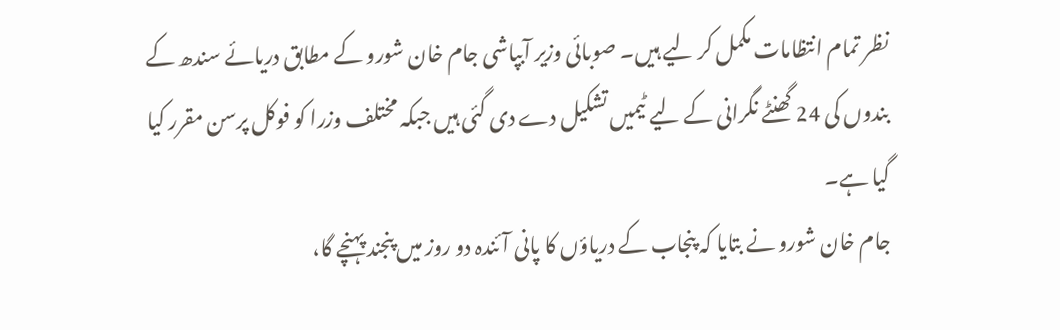نظر تمام انتظامات مکمل کر لیے ہیں۔ صوبائی وزیر آبپاشی جام خان شورو کے مطابق دریائے سندھ کے بندوں کی 24 گھنٹے نگرانی کے لیے ٹیمیں تشکیل دے دی گئی ہیں جبکہ مختلف وزرا کو فوکل پرسن مقرر کیا گیا ہے۔
جام خان شورو نے بتایا کہ پنجاب کے دریاؤں کا پانی آئندہ دو روز میں پنجند پہنچے گا،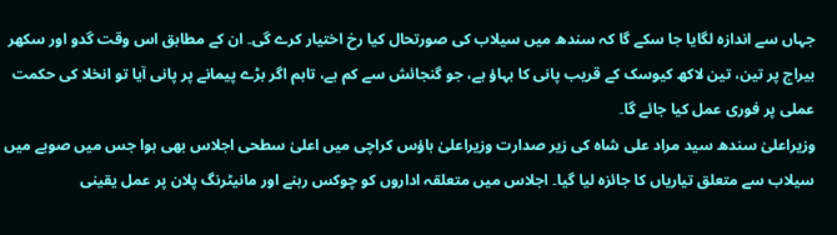جہاں سے اندازہ لگایا جا سکے گا کہ سندھ میں سیلاب کی صورتحال کیا رخ اختیار کرے گی۔ ان کے مطابق اس وقت گدو اور سکھر بیراج پر تین، تین لاکھ کیوسک کے قریب پانی کا بہاؤ ہے، جو گنجائش سے کم ہے، تاہم اگر بڑے پیمانے پر پانی آیا تو انخلا کی حکمت عملی پر فوری عمل کیا جائے گا۔
وزیراعلیٰ سندھ سید مراد علی شاہ کی زیر صدارت وزیراعلیٰ ہاؤس کراچی میں اعلیٰ سطحی اجلاس بھی ہوا جس میں صوبے میں سیلاب سے متعلق تیاریاں کا جائزہ لیا گیا۔ اجلاس میں متعلقہ اداروں کو چوکس رہنے اور مانیٹرنگ پلان پر عمل یقینی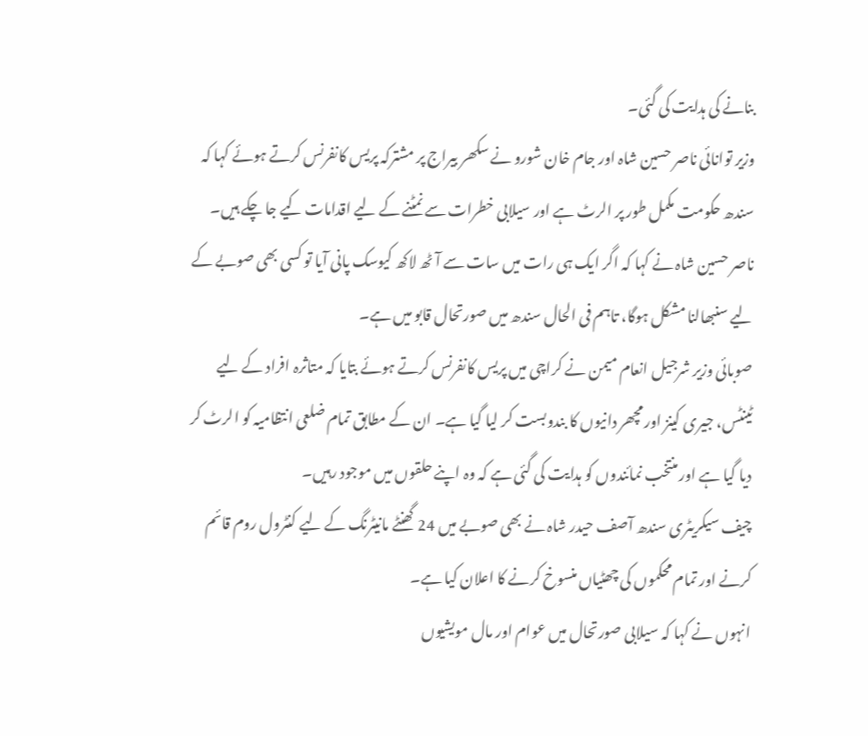بنانے کی ہدایت کی گئی۔
وزیر توانائی ناصر حسین شاہ اور جام خان شورو نے سکھر بیراج پر مشترکہ پریس کانفرنس کرتے ہوئے کہا کہ سندھ حکومت مکمل طور پر الرٹ ہے اور سیلابی خطرات سے نمٹنے کے لیے اقدامات کیے جا چکے ہیں۔ ناصر حسین شاہ نے کہا کہ اگر ایک ہی رات میں سات سے آٹھ لاکھ کیوسک پانی آیا تو کسی بھی صوبے کے لیے سنبھالنا مشکل ہوگا، تاہم فی الحال سندھ میں صورتحال قابو میں ہے۔
صوبائی وزیر شرجیل انعام میمن نے کراچی میں پریس کانفرنس کرتے ہوئے بتایا کہ متاثرہ افراد کے لیے ٹینٹس، جیری کینز اور مچھر دانیوں کا بندوبست کر لیا گیا ہے۔ ان کے مطابق تمام ضلعی انتظامیہ کو الرٹ کر دیا گیا ہے اور منتخب نمائندوں کو ہدایت کی گئی ہے کہ وہ اپنے حلقوں میں موجود رہیں۔
چیف سیکریٹری سندھ آصف حیدر شاہ نے بھی صوبے میں 24 گھنٹے مانیٹرنگ کے لیے کنٹرول روم قائم کرنے اور تمام محکموں کی چھٹیاں منسوخ کرنے کا اعلان کیا ہے۔
انہوں نے کہا کہ سیلابی صورتحال میں عوام اور مال مویشیوں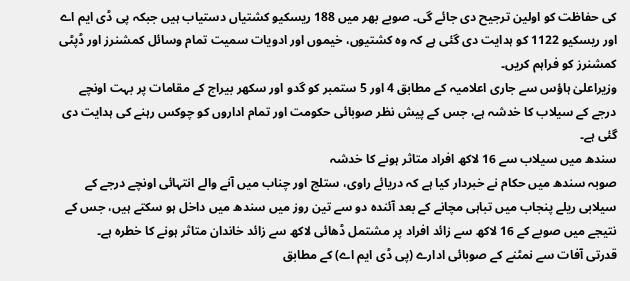کی حفاظت کو اولین ترجیح دی جائے گی۔ صوبے بھر میں 188 ریسکیو کشتیاں دستیاب ہیں جبکہ پی ڈی ایم اے اور ریسکیو 1122 کو ہدایت دی گئی ہے کہ وہ کشتیوں، خیموں اور ادویات سمیت تمام وسائل کمشنرز اور ڈپٹی کمشنرز کو فراہم کریں۔
وزیراعلیٰ ہاؤس سے جاری اعلامیہ کے مطابق 4 اور 5 ستمبر کو گدو اور سکھر بیراج کے مقامات پر بہت اونچے درجے کے سیلاب کا خدشہ ہے، جس کے پیش نظر صوبائی حکومت اور تمام اداروں کو چوکس رہنے کی ہدایت دی گئی ہے۔
سندھ میں سیلاب سے 16 لاکھ افراد متاثر ہونے کا خدشہ
صوبہ سندھ میں حکام نے خبردار کیا ہے کہ دریائے راوی، ستلج اور چناب میں آنے والے انتہائی اونچے درجے کے سیلابی ریلے پنجاب میں تباہی مچانے کے بعد آئندہ دو سے تین روز میں سندھ میں داخل ہو سکتے ہیں، جس کے نتیجے میں صوبے کے 16 لاکھ سے زائد افراد پر مشتمل ڈھائی لاکھ سے زائد خاندان متاثر ہونے کا خطرہ ہے۔
قدرتی آفات سے نمٹنے کے صوبائی ادارے (پی ڈی ایم اے) کے مطابق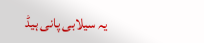یہ سیلابی پانی ہیڈ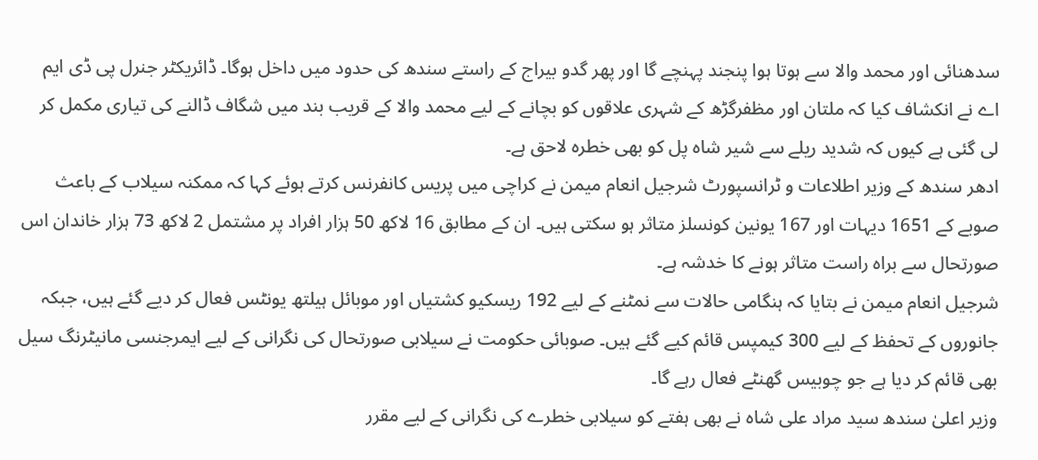سدھنائی اور محمد والا سے ہوتا ہوا پنجند پہنچے گا اور پھر گدو بیراج کے راستے سندھ کی حدود میں داخل ہوگا۔ ڈائریکٹر جنرل پی ڈی ایم اے نے انکشاف کیا کہ ملتان اور مظفرگڑھ کے شہری علاقوں کو بچانے کے لیے محمد والا کے قریب بند میں شگاف ڈالنے کی تیاری مکمل کر لی گئی ہے کیوں کہ شدید ریلے سے شیر شاہ پل کو بھی خطرہ لاحق ہے۔
ادھر سندھ کے وزیر اطلاعات و ٹرانسپورٹ شرجیل انعام میمن نے کراچی میں پریس کانفرنس کرتے ہوئے کہا کہ ممکنہ سیلاب کے باعث صوبے کے 1651 دیہات اور 167 یونین کونسلز متاثر ہو سکتی ہیں۔ ان کے مطابق 16 لاکھ 50 ہزار افراد پر مشتمل 2 لاکھ 73 ہزار خاندان اس صورتحال سے براہ راست متاثر ہونے کا خدشہ ہے۔
شرجیل انعام میمن نے بتایا کہ ہنگامی حالات سے نمٹنے کے لیے 192 ریسکیو کشتیاں اور موبائل ہیلتھ یونٹس فعال کر دیے گئے ہیں، جبکہ جانوروں کے تحفظ کے لیے 300 کیمپس قائم کیے گئے ہیں۔ صوبائی حکومت نے سیلابی صورتحال کی نگرانی کے لیے ایمرجنسی مانیٹرنگ سیل بھی قائم کر دیا ہے جو چوبیس گھنٹے فعال رہے گا۔
وزیر اعلیٰ سندھ سید مراد علی شاہ نے بھی ہفتے کو سیلابی خطرے کی نگرانی کے لیے مقرر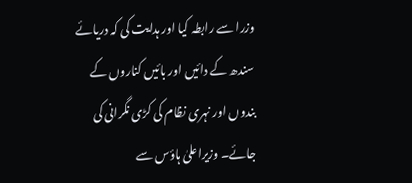وزرا سے رابطہ کیا اور ہدایت کی کہ دریائے سندھ کے دائیں اور بائیں کناروں کے بندوں اور نہری نظام کی کڑی نگرانی کی جائے۔ وزیراعلیٰ ہاؤس سے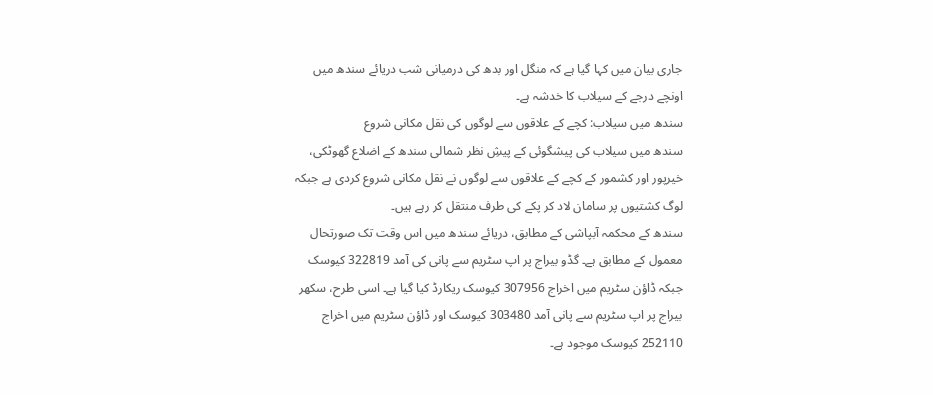جاری بیان میں کہا گیا ہے کہ منگل اور بدھ کی درمیانی شب دریائے سندھ میں اونچے درجے کے سیلاب کا خدشہ ہے۔
سندھ میں سیلاب: کچے کے علاقوں سے لوگوں کی نقل مکانی شروع
سندھ میں سیلاب کی پیشگوئی کے پیشِ نظر شمالی سندھ کے اضلاع گھوٹکی، خیرپور اور کشمور کے کچے کے علاقوں سے لوگوں نے نقل مکانی شروع کردی ہے جبکہ لوگ کشتیوں پر سامان لاد کر پکے کی طرف منتقل کر رہے ہیں۔
سندھ کے محکمہ آبپاشی کے مطابق، دریائے سندھ میں اس وقت تک صورتحال معمول کے مطابق ہے۔ گڈو بیراج پر اپ سٹریم سے پانی کی آمد 322819 کیوسک جبکہ ڈاؤن سٹریم میں اخراج 307956 کیوسک ریکارڈ کیا گیا ہے۔ اسی طرح، سکھر بیراج پر اپ سٹریم سے پانی آمد 303480 کیوسک اور ڈاؤن سٹریم میں اخراج 252110 کیوسک موجود ہے۔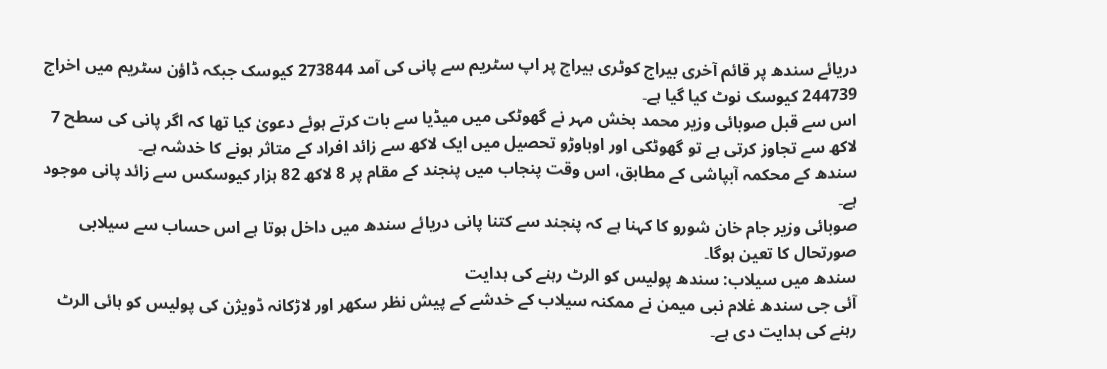دریائے سندھ پر قائم آخری بیراج کوٹری بیراج پر اپ سٹریم سے پانی کی آمد 273844 کیوسک جبکہ ڈاؤن سٹریم میں اخراج 244739 کیوسک نوٹ کیا گیا ہے۔
اس سے قبل صوبائی وزیر محمد بخش مہر نے گھوٹکی میں میڈیا سے بات کرتے ہوئے دعویٰ کیا تھا کہ اگر پانی کی سطح 7 لاکھ سے تجاوز کرتی ہے تو گھوٹکی اور اوباوڑو تحصیل میں ایک لاکھ سے زائد افراد کے متاثر ہونے کا خدشہ ہے۔
سندھ کے محکمہ آبپاشی کے مطابق، اس وقت پنجاب میں پنجند کے مقام پر 8 لاکھ 82 ہزار کیوسکس سے زائد پانی موجود ہے۔
صوبائی وزیر جام خان شورو کا کہنا ہے کہ پنجند سے کتنا پانی دریائے سندھ میں داخل ہوتا ہے اس حساب سے سیلابی صورتحال کا تعین ہوگا۔
سندھ میں سیلاب: سندھ پولیس کو الرٹ رہنے کی ہدایت
آئی جی سندھ غلام نبی میمن نے ممکنہ سیلاب کے خدشے کے پیش نظر سکھر اور لاڑکانہ ڈویژن کی پولیس کو ہائی الرٹ رہنے کی ہدایت دی ہے۔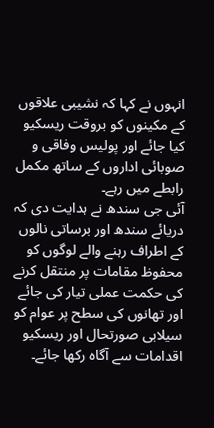انہوں نے کہا کہ نشیبی علاقوں کے مکینوں کو بروقت ریسکیو کیا جائے اور پولیس وفاقی و صوبائی اداروں کے ساتھ مکمل رابطے میں رہے۔
آئی جی سندھ نے ہدایت دی کہ دریائے سندھ اور برساتی نالوں کے اطراف رہنے والے لوگوں کو محفوظ مقامات پر منتقل کرنے کی حکمت عملی تیار کی جائے اور تھانوں کی سطح پر عوام کو سیلابی صورتحال اور ریسکیو اقدامات سے آگاہ رکھا جائے۔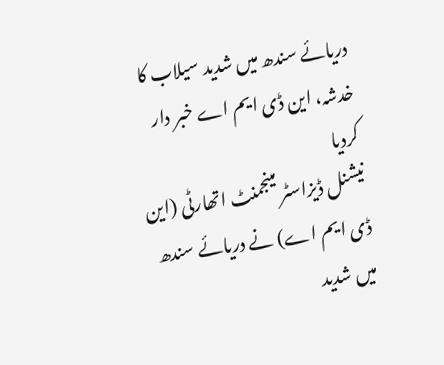دریائے سندھ میں شدید سیلاب کا خدشہ، این ڈی ایم اے خبر دار کردیا
نیشنل ڈیزاسٹر مینجمنٹ اتھارٹی (این ڈی ایم اے) نے دریائے سندھ میں شدید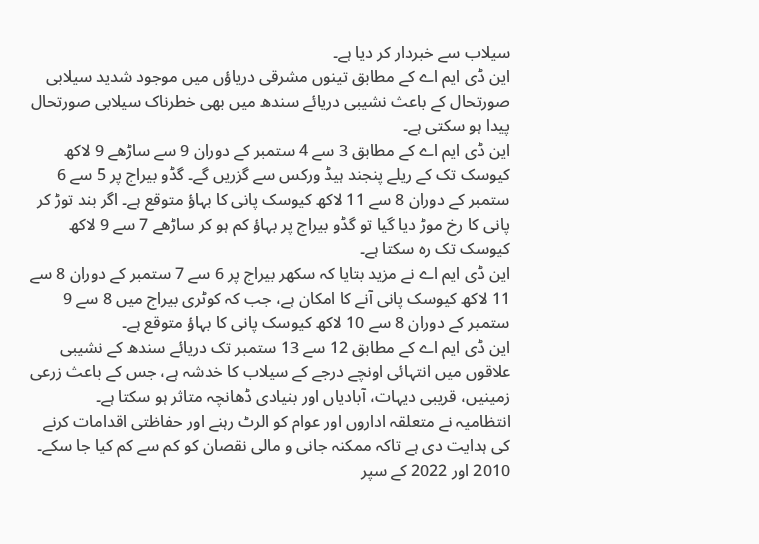سیلاب سے خبردار کر دیا ہے۔
این ڈی ایم اے کے مطابق تینوں مشرقی دریاؤں میں موجود شدید سیلابی صورتحال کے باعث نشیبی دریائے سندھ میں بھی خطرناک سیلابی صورتحال پیدا ہو سکتی ہے۔
این ڈی ایم اے کے مطابق 3 سے 4 ستمبر کے دوران 9 سے ساڑھے 9 لاکھ کیوسک تک کے ریلے پنجند ہیڈ ورکس سے گزریں گے۔ گڈو بیراج پر 5 سے 6 ستمبر کے دوران 8 سے 11 لاکھ کیوسک پانی کا بہاؤ متوقع ہے۔ اگر بند توڑ کر پانی کا رخ موڑ دیا گیا تو گڈو بیراج پر بہاؤ کم ہو کر ساڑھے 7 سے 9 لاکھ کیوسک تک رہ سکتا ہے۔
این ڈی ایم اے نے مزید بتایا کہ سکھر بیراج پر 6 سے 7 ستمبر کے دوران 8 سے 11 لاکھ کیوسک پانی آنے کا امکان ہے، جب کہ کوٹری بیراج میں 8 سے 9 ستمبر کے دوران 8 سے 10 لاکھ کیوسک پانی کا بہاؤ متوقع ہے۔
این ڈی ایم اے کے مطابق 12 سے 13 ستمبر تک دریائے سندھ کے نشیبی علاقوں میں انتہائی اونچے درجے کے سیلاب کا خدشہ ہے، جس کے باعث زرعی زمینیں، قریبی دیہات، آبادیاں اور بنیادی ڈھانچہ متاثر ہو سکتا ہے۔
انتظامیہ نے متعلقہ اداروں اور عوام کو الرٹ رہنے اور حفاظتی اقدامات کرنے کی ہدایت دی ہے تاکہ ممکنہ جانی و مالی نقصان کو کم سے کم کیا جا سکے۔
2010 اور 2022 کے سپر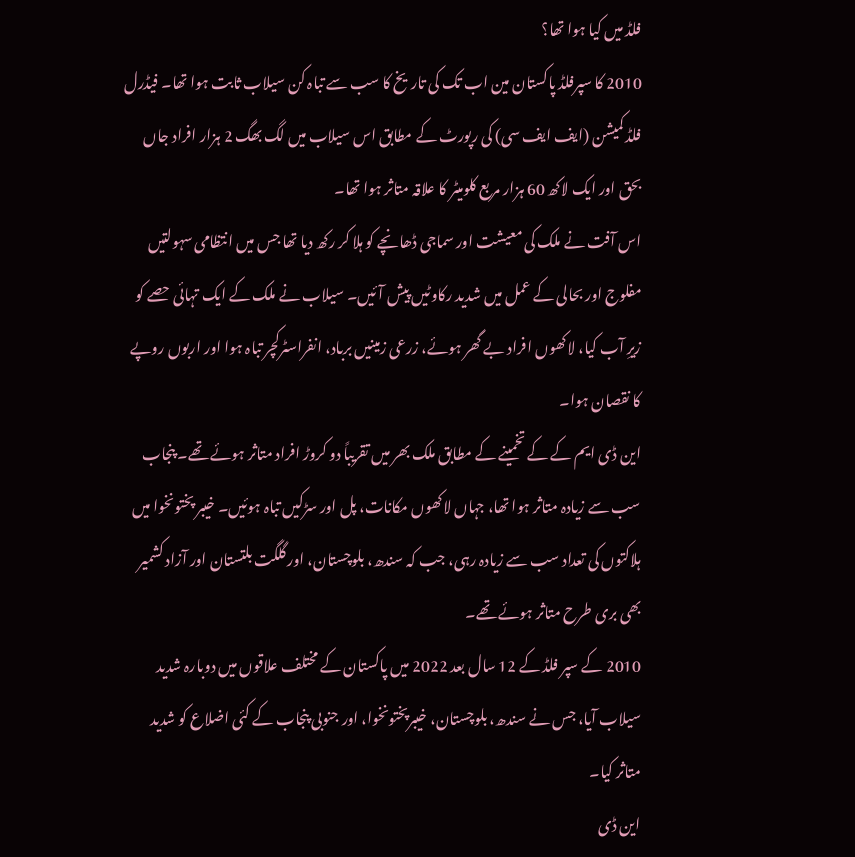فلڈ میں کیا ہوا تھا؟
2010 کا سپرفلڈ پاکستان مین اب تک کی تاریخ کا سب سے تباہ کن سیلاب ثابت ہوا تھا۔ فیڈرل فلڈ کمیشن (ایف ایف سی) کی رپورٹ کے مطابق اس سیلاب میں لگ بھگ 2 ہزار افراد جاں بحق اور ایک لاکھ 60 ہزار مربع کلومیٹر کا علاقہ متاثر ہوا تھا۔
اس آفت نے ملک کی معیشت اور سماجی ڈھانچے کو ہلا کر رکھ دیا تھا جس میں انتظامی سہولتیں مفلوج اور بحالی کے عمل میں شدید رکاوٹیں پیش آئیں۔ سیلاب نے ملک کے ایک تہائی حصے کو زیرِ آب کیا، لاکھوں افراد بے گھر ہوئے، زرعی زمینیں برباد، انفراسٹرکچر تباہ ہوا اور اربوں روپے کا نقصان ہوا۔
این ڈی ایم کے کے تخمینے کے مطابق ملک بھر میں تقریباً دو کروڑ افراد متاثر ہوئے تھے۔ پنجاب سب سے زیادہ متاثر ہوا تھا، جہاں لاکھوں مکانات، پل اور سڑکیں تباہ ہوئیں۔ خیبر پختونخوا میں ہلاکتوں کی تعداد سب سے زیادہ رہی، جب کہ سندھ، بلوچستان، اور گلگت بلتستان اور آزاد کشمیر بھی بری طرح متاثر ہوئے تھے۔
2010 کے سپر فلڈ کے 12 سال بعد 2022 میں پاکستان کے مختلف علاقوں میں دوبارہ شدید سیلاب آیا، جس نے سندھ، بلوچستان، خیبرپختونخوا، اور جنوبی پنجاب کے کئی اضلاع کو شدید متاثر کیا۔
این ڈی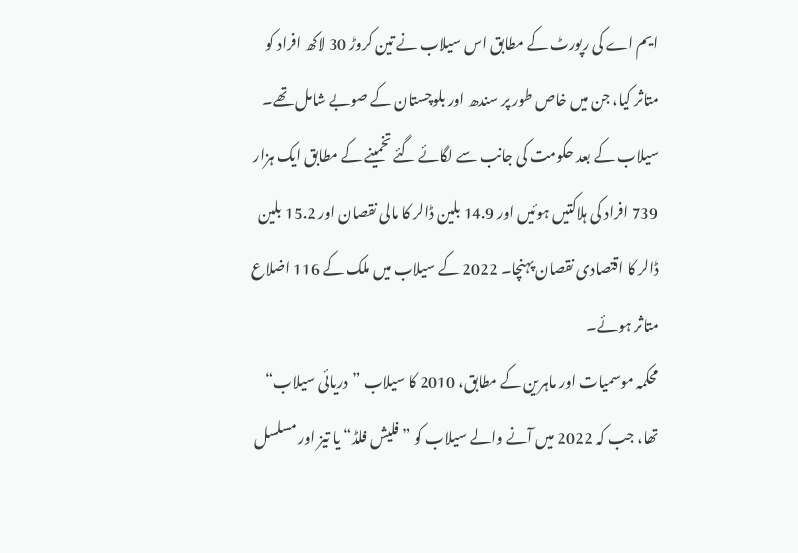ایم اے کی رپورٹ کے مطابق اس سیلاب نے تین کروڑ 30 لاکھ افراد کو متاثر کیا، جن میں خاص طور پر سندھ اور بلوچستان کے صوبے شامل تھے۔
سیلاب کے بعد حکومت کی جانب سے لگائے گئے تخمینے کے مطابق ایک ہزار 739 افراد کی ہلاکتیں ہوئیں اور 14.9 بلین ڈالر کا مالی نقصان اور 15.2 بلین ڈالر کا اقتصادی نقصان پہنچا۔ 2022 کے سیلاب میں ملک کے 116 اضلاع متاثر ہوئے۔
محکمہ موسمیات اور ماہرین کے مطابق، 2010 کا سیلاب ”دریائی سیلاب“ تھا، جب کہ 2022 میں آنے والے سیلاب کو ”فلیش فلڈ“ یا تیز اور مسلسل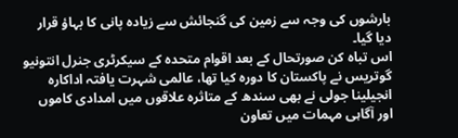بارشوں کی وجہ سے زمین کی گنجائش سے زیادہ پانی کا بہاؤ قرار دیا گیا۔
اس تباہ کن صورتحال کے بعد اقوام متحدہ کے سیکرٹری جنرل انتونیو گوتریس نے پاکستان کا دورہ کیا تھا، عالمی شہرت یافتہ اداکارہ انجیلینا جولی نے بھی سندھ کے متاثرہ علاقوں میں امدادی کاموں اور آگاہی مہمات میں تعاون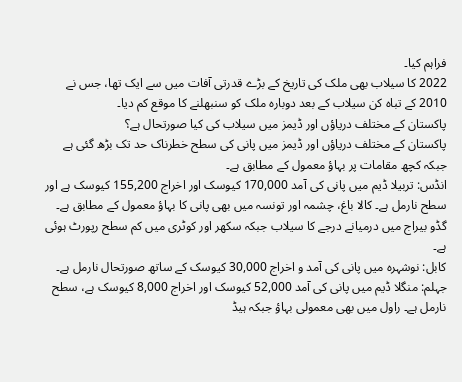فراہم کیا۔
2022 کا سیلاب بھی ملک کی تاریخ کے بڑے قدرتی آفات میں سے ایک تھا، جس نے 2010 کے تباہ کن سیلاب کے بعد دوبارہ ملک کو سنبھلنے کا موقع کم دیا۔
پاکستان کے مختلف دریاؤں اور ڈیمز میں سیلاب کی کیا صورتحال ہے؟
پاکستان کے مختلف دریاؤں اور ڈیمز میں پانی کی سطح خطرناک حد تک بڑھ گئی ہے جبکہ کچھ مقامات پر بہاؤ معمول کے مطابق ہے۔
انڈس: تربیلا ڈیم میں پانی کی آمد 170,000 کیوسک اور اخراج 155,200 کیوسک ہے اور سطح نارمل ہے۔ کالا باغ، چشمہ اور تونسہ میں بھی پانی کا بہاؤ معمول کے مطابق ہے۔ گڈو بیراج میں درمیانے درجے کا سیلاب جبکہ سکھر اور کوٹری میں کم سطح رپورٹ ہوئی ہے۔
کابل: نوشہرہ میں پانی کی آمد و اخراج 30,000 کیوسک کے ساتھ صورتحال نارمل ہے۔
جہلم: منگلا ڈیم میں پانی کی آمد 52,000 کیوسک اور اخراج 8,000 کیوسک ہے، سطح نارمل ہے۔ راول میں بھی معمولی بہاؤ جبکہ ہیڈ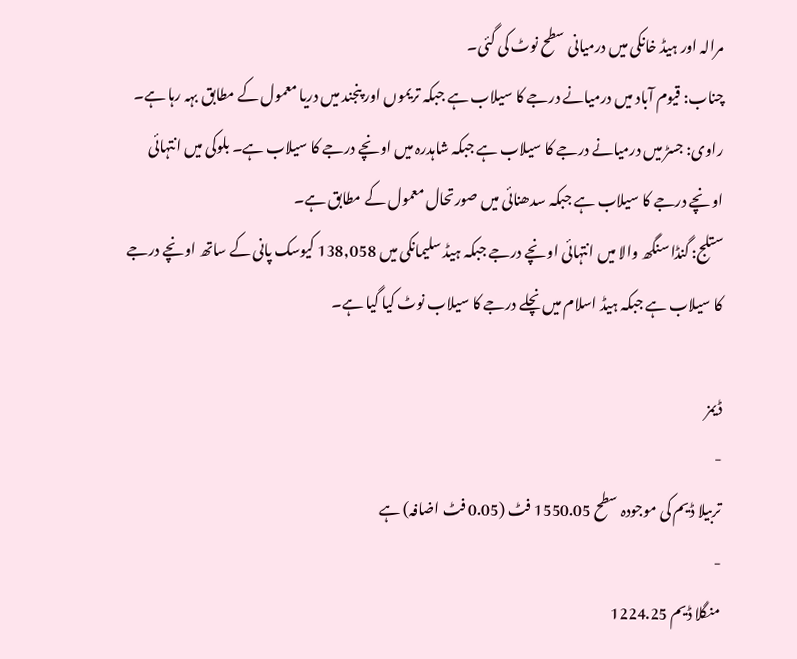مرالہ اور ہیڈ خانکی میں درمیانی سطح نوٹ کی گئی۔
چناب: قیوم آباد میں درمیانے درجے کا سیلاب ہے جبکہ تریموں اور پنجند میں دریا معمول کے مطابق بہہ رہا ہے۔
راوی: جسڑ میں درمیانے درجے کا سیلاب ہے جبکہ شاہدرہ میں اونچے درجے کا سیلاب ہے۔ بلوکی میں انتہائی اونچے درجے کا سیلاب ہے جبکہ سدھنائی میں صورتحال معمول کے مطابق ہے۔
ستلج: گنڈا سنگھ والا میں انتہائی اونچے درجے جبکہ ہیڈ سلیمانکی میں 138,058 کیوسک پانی کے ساتھ اونچے درجے کا سیلاب ہے جبکہ ہیڈ اسلام میں نچلے درجے کا سیلاب نوٹ کیا گیا ہے۔

ڈیمز
-
تربیلا ڈیم کی موجودہ سطح 1550.05 فٹ (0.05 فٹ اضافہ) ہے
-
منگلا ڈیم 1224.25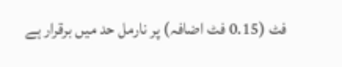فٹ (0.15 فٹ اضافہ) پر نارمل حد میں برقرار ہے